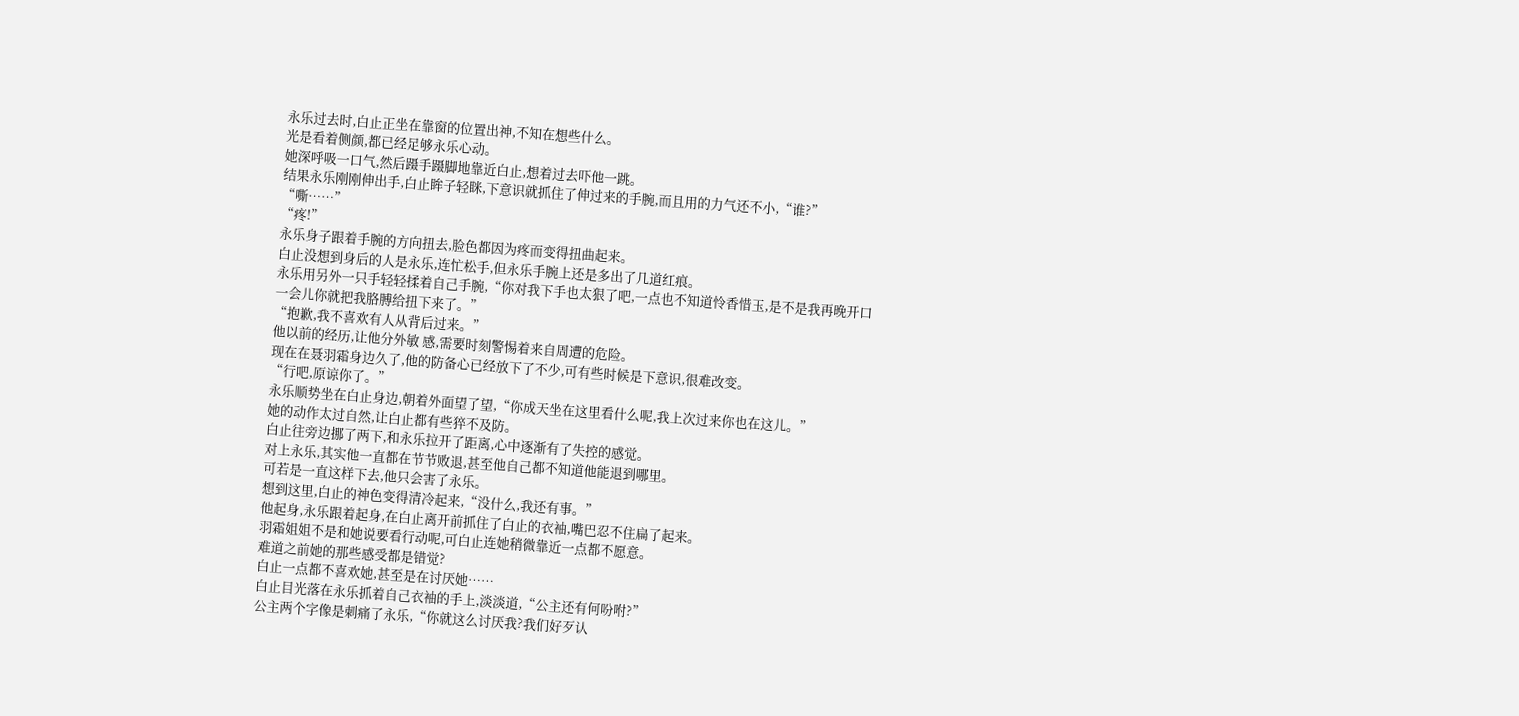永乐过去时,白止正坐在靠窗的位置出神,不知在想些什么。
光是看着侧颜,都已经足够永乐心动。
她深呼吸一口气,然后蹑手蹑脚地靠近白止,想着过去吓他一跳。
结果永乐刚刚伸出手,白止眸子轻眯,下意识就抓住了伸过来的手腕,而且用的力气还不小,“谁?”
“嘶……”
“疼!”
永乐身子跟着手腕的方向扭去,脸色都因为疼而变得扭曲起来。
白止没想到身后的人是永乐,连忙松手,但永乐手腕上还是多出了几道红痕。
永乐用另外一只手轻轻揉着自己手腕,“你对我下手也太狠了吧,一点也不知道怜香惜玉,是不是我再晚开口一会儿你就把我胳膊给扭下来了。”
“抱歉,我不喜欢有人从背后过来。”
他以前的经历,让他分外敏 感,需要时刻警惕着来自周遭的危险。
现在在聂羽霜身边久了,他的防备心已经放下了不少,可有些时候是下意识,很难改变。
“行吧,原谅你了。”
永乐顺势坐在白止身边,朝着外面望了望,“你成天坐在这里看什么呢,我上次过来你也在这儿。”
她的动作太过自然,让白止都有些猝不及防。
白止往旁边挪了两下,和永乐拉开了距离,心中逐渐有了失控的感觉。
对上永乐,其实他一直都在节节败退,甚至他自己都不知道他能退到哪里。
可若是一直这样下去,他只会害了永乐。
想到这里,白止的神色变得清冷起来,“没什么,我还有事。”
他起身,永乐跟着起身,在白止离开前抓住了白止的衣袖,嘴巴忍不住扁了起来。
羽霜姐姐不是和她说要看行动呢,可白止连她稍微靠近一点都不愿意。
难道之前她的那些感受都是错觉?
白止一点都不喜欢她,甚至是在讨厌她……
白止目光落在永乐抓着自己衣袖的手上,淡淡道,“公主还有何吩咐?”
公主两个字像是刺痛了永乐,“你就这么讨厌我?我们好歹认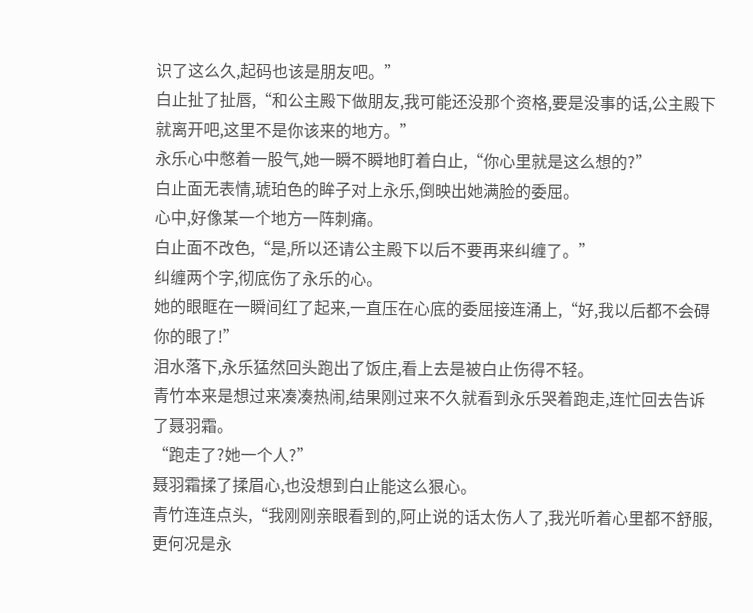识了这么久,起码也该是朋友吧。”
白止扯了扯唇,“和公主殿下做朋友,我可能还没那个资格,要是没事的话,公主殿下就离开吧,这里不是你该来的地方。”
永乐心中憋着一股气,她一瞬不瞬地盯着白止,“你心里就是这么想的?”
白止面无表情,琥珀色的眸子对上永乐,倒映出她满脸的委屈。
心中,好像某一个地方一阵刺痛。
白止面不改色,“是,所以还请公主殿下以后不要再来纠缠了。”
纠缠两个字,彻底伤了永乐的心。
她的眼眶在一瞬间红了起来,一直压在心底的委屈接连涌上,“好,我以后都不会碍你的眼了!”
泪水落下,永乐猛然回头跑出了饭庄,看上去是被白止伤得不轻。
青竹本来是想过来凑凑热闹,结果刚过来不久就看到永乐哭着跑走,连忙回去告诉了聂羽霜。
“跑走了?她一个人?”
聂羽霜揉了揉眉心,也没想到白止能这么狠心。
青竹连连点头,“我刚刚亲眼看到的,阿止说的话太伤人了,我光听着心里都不舒服,更何况是永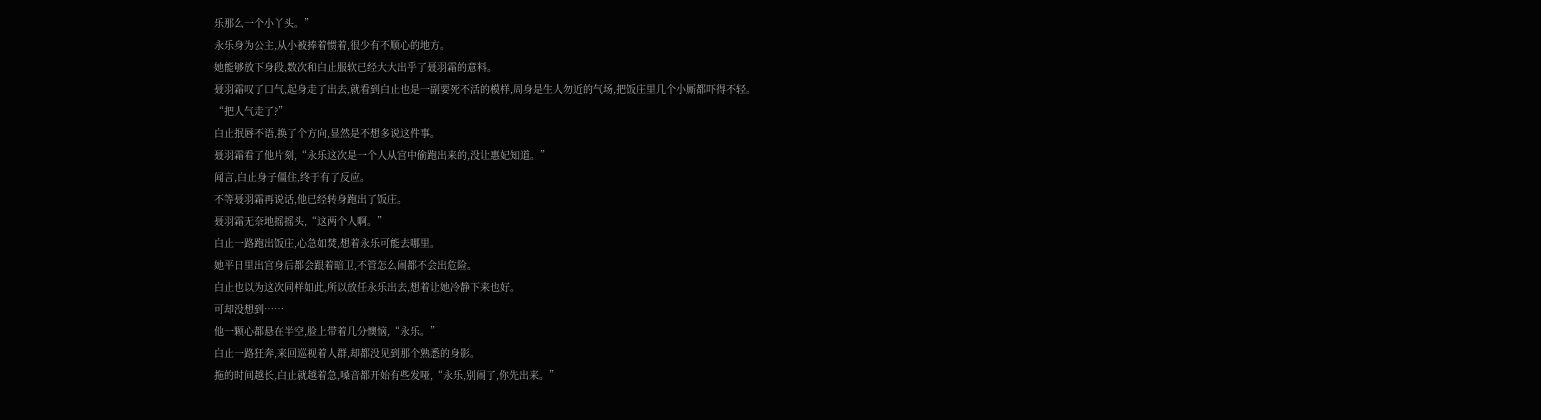乐那么一个小丫头。”
永乐身为公主,从小被捧着惯着,很少有不顺心的地方。
她能够放下身段,数次和白止服软已经大大出乎了聂羽霜的意料。
聂羽霜叹了口气,起身走了出去,就看到白止也是一副要死不活的模样,周身是生人勿近的气场,把饭庄里几个小厮都吓得不轻。
“把人气走了?”
白止抿唇不语,换了个方向,显然是不想多说这件事。
聂羽霜看了他片刻,“永乐这次是一个人从宫中偷跑出来的,没让惠妃知道。”
闻言,白止身子僵住,终于有了反应。
不等聂羽霜再说话,他已经转身跑出了饭庄。
聂羽霜无奈地摇摇头,“这两个人啊。”
白止一路跑出饭庄,心急如焚,想着永乐可能去哪里。
她平日里出宫身后都会跟着暗卫,不管怎么闹都不会出危险。
白止也以为这次同样如此,所以放任永乐出去,想着让她冷静下来也好。
可却没想到……
他一颗心都悬在半空,脸上带着几分懊恼,“永乐。”
白止一路狂奔,来回巡视着人群,却都没见到那个熟悉的身影。
拖的时间越长,白止就越着急,嗓音都开始有些发哑,“永乐,别闹了,你先出来。”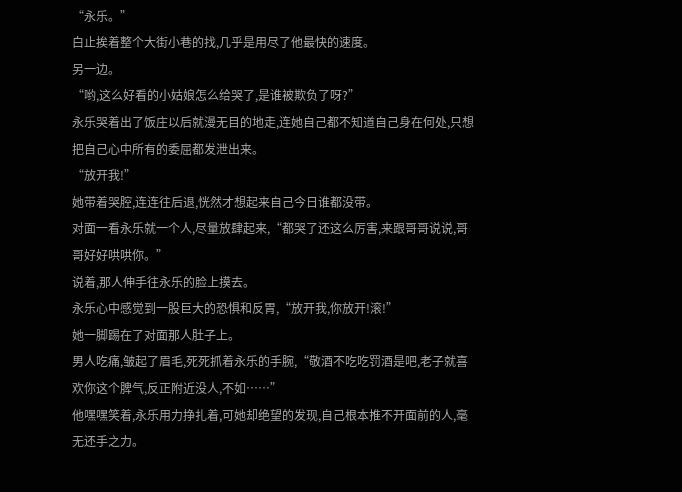“永乐。”
白止挨着整个大街小巷的找,几乎是用尽了他最快的速度。
另一边。
“哟,这么好看的小姑娘怎么给哭了,是谁被欺负了呀?”
永乐哭着出了饭庄以后就漫无目的地走,连她自己都不知道自己身在何处,只想把自己心中所有的委屈都发泄出来。
“放开我!”
她带着哭腔,连连往后退,恍然才想起来自己今日谁都没带。
对面一看永乐就一个人,尽量放肆起来,“都哭了还这么厉害,来跟哥哥说说,哥哥好好哄哄你。”
说着,那人伸手往永乐的脸上摸去。
永乐心中感觉到一股巨大的恐惧和反胃,“放开我,你放开!滚!”
她一脚踢在了对面那人肚子上。
男人吃痛,皱起了眉毛,死死抓着永乐的手腕,“敬酒不吃吃罚酒是吧,老子就喜欢你这个脾气,反正附近没人,不如……”
他嘿嘿笑着,永乐用力挣扎着,可她却绝望的发现,自己根本推不开面前的人,毫无还手之力。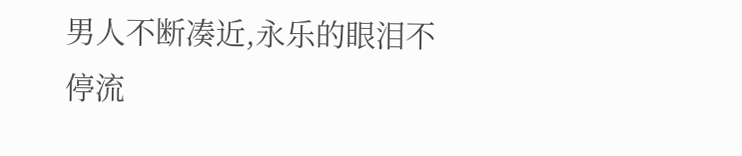男人不断凑近,永乐的眼泪不停流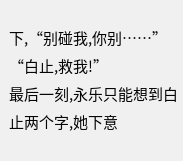下,“别碰我,你别……”
“白止,救我!”
最后一刻,永乐只能想到白止两个字,她下意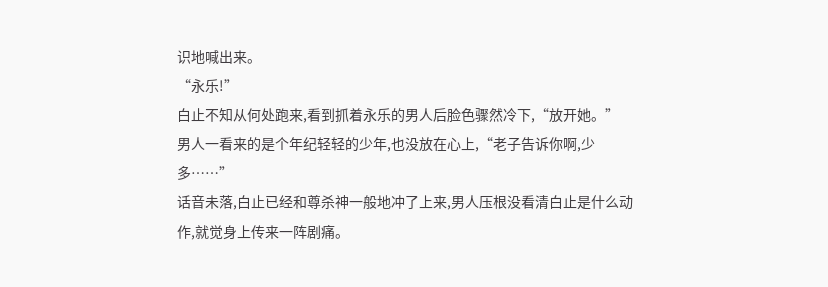识地喊出来。
“永乐!”
白止不知从何处跑来,看到抓着永乐的男人后脸色骤然冷下,“放开她。”
男人一看来的是个年纪轻轻的少年,也没放在心上,“老子告诉你啊,少多……”
话音未落,白止已经和尊杀神一般地冲了上来,男人压根没看清白止是什么动作,就觉身上传来一阵剧痛。